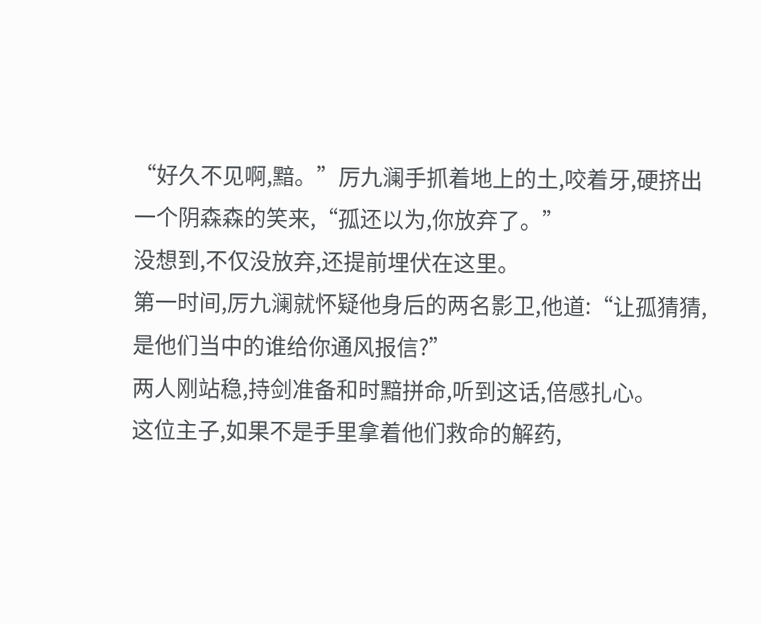“好久不见啊,黯。”厉九澜手抓着地上的土,咬着牙,硬挤出一个阴森森的笑来,“孤还以为,你放弃了。”
没想到,不仅没放弃,还提前埋伏在这里。
第一时间,厉九澜就怀疑他身后的两名影卫,他道:“让孤猜猜,是他们当中的谁给你通风报信?”
两人刚站稳,持剑准备和时黯拼命,听到这话,倍感扎心。
这位主子,如果不是手里拿着他们救命的解药,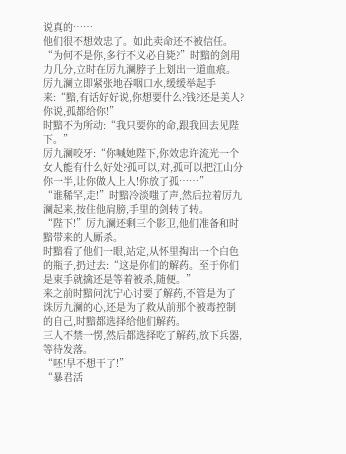说真的……
他们很不想效忠了。如此卖命还不被信任。
“为何不是你,多行不义必自毙?”时黯的剑用力几分,立时在厉九澜脖子上划出一道血痕。
厉九澜立即紧张地吞咽口水,缓缓举起手来:“黯,有话好好说,你想要什么?钱?还是美人?你说,孤都给你!”
时黯不为所动:“我只要你的命,跟我回去见陛下。”
厉九澜咬牙:“你喊她陛下,你效忠许流光一个女人能有什么好处?孤可以,对,孤可以把江山分你一半,让你做人上人!你放了孤……”
“谁稀罕,走!”时黯冷淡嗤了声,然后拉着厉九澜起来,按住他肩膀,手里的剑转了转。
“陛下!”厉九澜还剩三个影卫,他们准备和时黯带来的人厮杀。
时黯看了他们一眼,站定,从怀里掏出一个白色的瓶子,扔过去:“这是你们的解药。至于你们是束手就擒还是等着被杀,随便。”
来之前时黯问沈宁心讨要了解药,不管是为了诛厉九澜的心,还是为了救从前那个被毒控制的自己,时黯都选择给他们解药。
三人不禁一愣,然后都选择吃了解药,放下兵器,等待发落。
“呸!早不想干了!”
“暴君活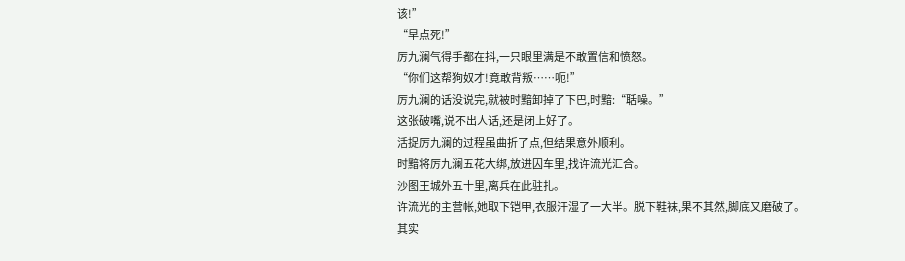该!”
“早点死!”
厉九澜气得手都在抖,一只眼里满是不敢置信和愤怒。
“你们这帮狗奴才!竟敢背叛……呃!”
厉九澜的话没说完,就被时黯卸掉了下巴,时黯:“聒噪。”
这张破嘴,说不出人话,还是闭上好了。
活捉厉九澜的过程虽曲折了点,但结果意外顺利。
时黯将厉九澜五花大绑,放进囚车里,找许流光汇合。
沙图王城外五十里,离兵在此驻扎。
许流光的主营帐,她取下铠甲,衣服汗湿了一大半。脱下鞋袜,果不其然,脚底又磨破了。
其实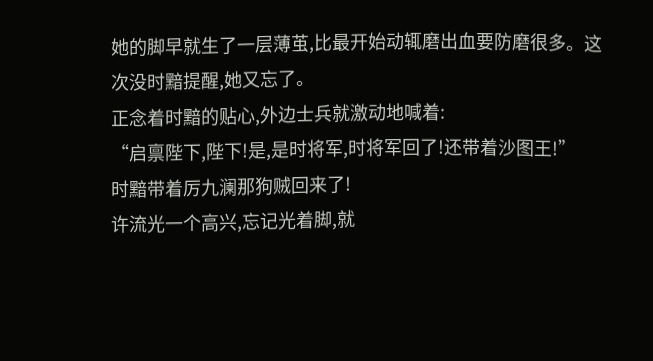她的脚早就生了一层薄茧,比最开始动辄磨出血要防磨很多。这次没时黯提醒,她又忘了。
正念着时黯的贴心,外边士兵就激动地喊着:
“启禀陛下,陛下!是,是时将军,时将军回了!还带着沙图王!”
时黯带着厉九澜那狗贼回来了!
许流光一个高兴,忘记光着脚,就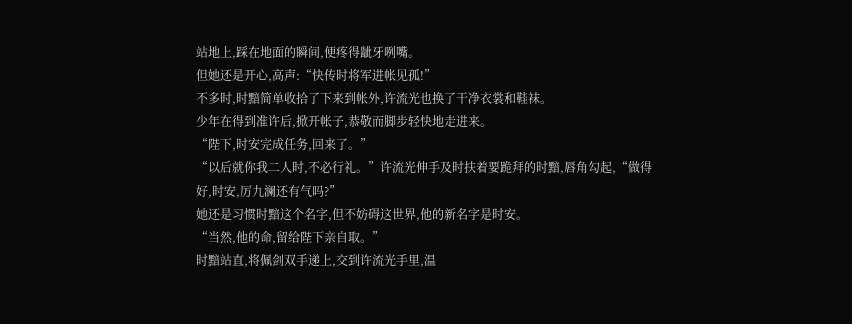站地上,踩在地面的瞬间,便疼得龇牙咧嘴。
但她还是开心,高声:“快传时将军进帐见孤!”
不多时,时黯简单收拾了下来到帐外,许流光也换了干净衣裳和鞋袜。
少年在得到准许后,掀开帐子,恭敬而脚步轻快地走进来。
“陛下,时安完成任务,回来了。”
“以后就你我二人时,不必行礼。”许流光伸手及时扶着要跪拜的时黯,唇角勾起,“做得好,时安,厉九澜还有气吗?”
她还是习惯时黯这个名字,但不妨碍这世界,他的新名字是时安。
“当然,他的命,留给陛下亲自取。”
时黯站直,将佩剑双手递上,交到许流光手里,温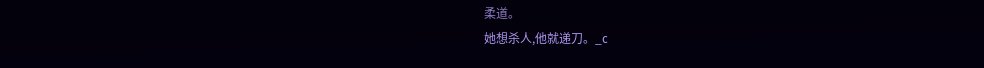柔道。
她想杀人,他就递刀。_c